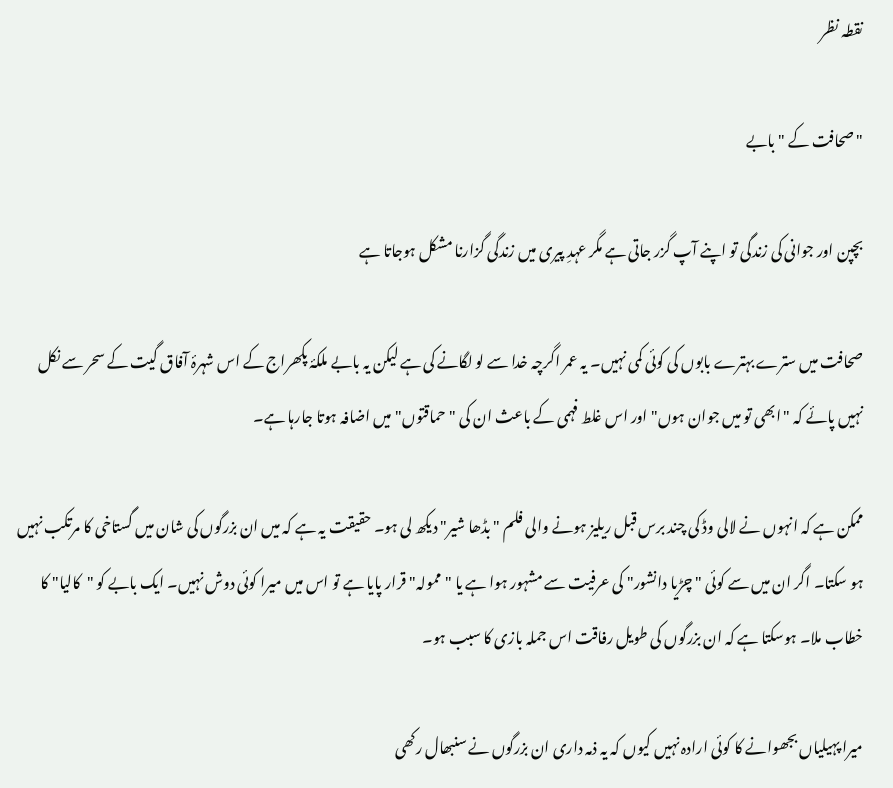نقطہ نظر

"صحافت کے "بابے

بچپن اور جوانی کی زندگی تو اپنے آپ گزر جاتی ہے مگر عہدِ پیری میں زندگی گزارنا مشکل ہوجاتا ہے

صحافت میں سترے بہترے بابوں کی کوئی کمی نہیں۔ یہ عمر اگرچہ خدا سے لو لگانے کی ہے لیکن یہ بابے ملکۂ پکھراج کے اس شہرۂ آفاق گیت کے سحر سے نکل نہیں پائے کہ "ابھی تو میں جوان ہوں" اور اس غلط فہمی کے باعث ان کی "حماقتوں" میں اضافہ ہوتا جارہا ہے۔

ممکن ہے کہ انہوں نے لالی وڈ کی چند برس قبل ریلیز ہونے والی فلم "بڈھا شیر" دیکھ لی ہو۔ حقیقت یہ ہے کہ میں ان بزرگوں کی شان میں گستاخی کا مرتکب نہیں ہو سکتا۔ اگر ان میں سے کوئی "چڑیا دانشور" کی عرفیت سے مشہور ہوا ہے یا "ممولہ" قرار پایا ہے تو اس میں میرا کوئی دوش نہیں۔ ایک بابے کو "کالیا" کا خطاب ملا۔ ہوسکتا ہے کہ ان بزرگوں کی طویل رفاقت اس جملہ بازی کا سبب ہو۔

میرا پہیلیاں بجھوانے کا کوئی ارادہ نہیں کیوں کہ یہ ذمہ داری ان بزرگوں نے سنبھال رکھی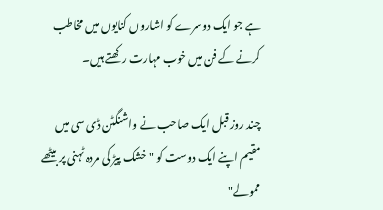ہے جو ایک دوسرے کو اشاروں کنایوں میں مخاطب کرنے کے فن میں خوب مہارت رکھتے ہیں۔

چند روز قبل ایک صاحب نے واشنگٹن ڈی سی میں مقیم اپنے ایک دوست کو "خشک پیڑ کی مردہ ٹہنی پر بیٹھے ممولے"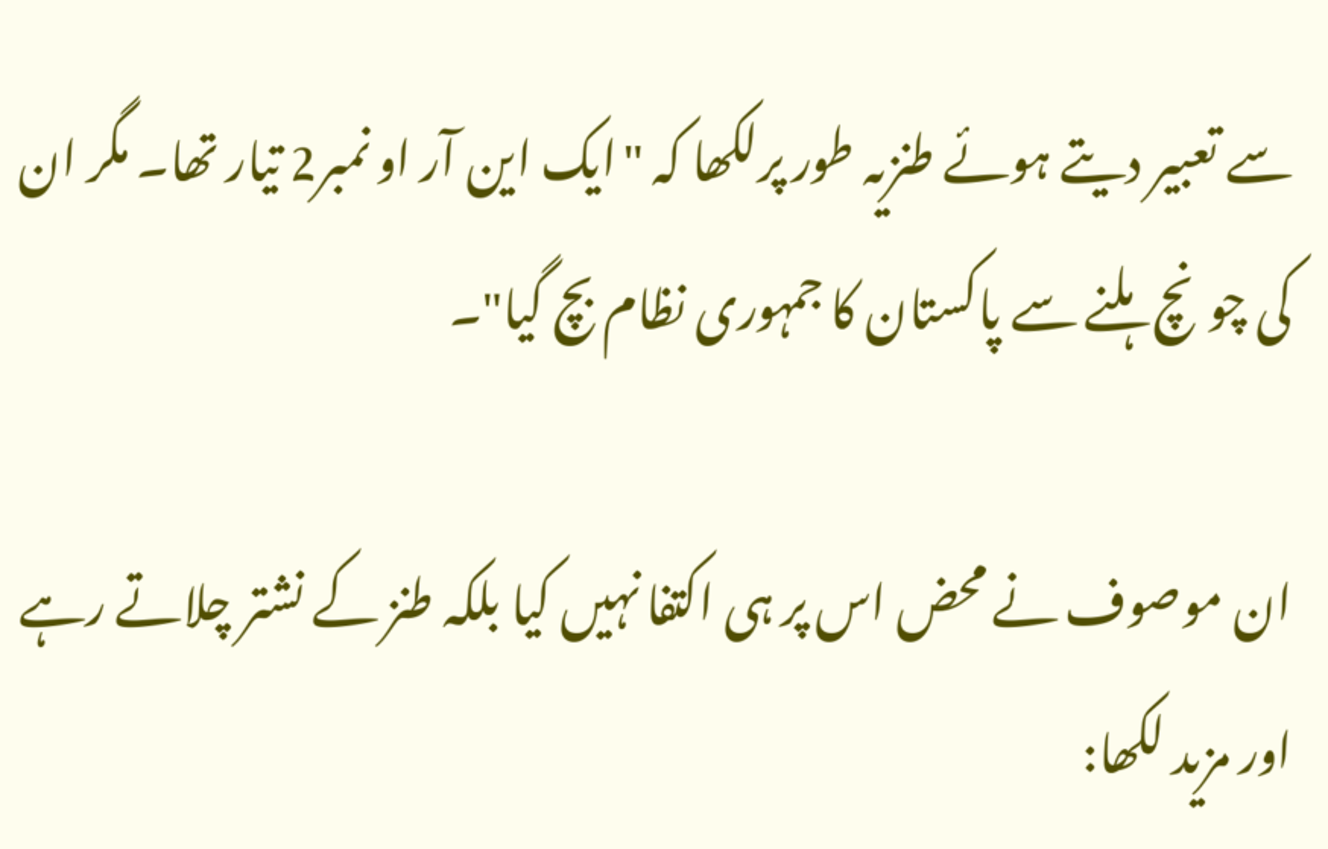سے تعبیر دیتے ہوئے طنزیہ طور پرلکھا کہ "ایک این آر او نمبر2 تیار تھا۔ مگر ان کی چونچ ہلنے سے پاکستان کا جمہوری نظام بچ گیا"۔

ان موصوف نے محض اس پر ہی اکتفا نہیں کیا بلکہ طنز کے نشتر چلاتے رہے اور مزید لکھا: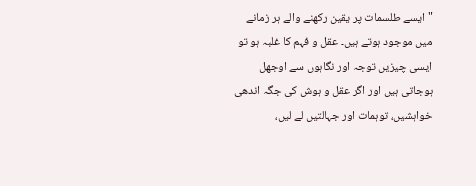"ایسے طلسمات پر یقین رکھنے والے ہر زمانے میں موجود ہوتے ہیں۔ عقل و فہم کا غلبہ ہو تو ایسی چیزیں توجہ اور نگاہوں سے اوجھل ہوجاتی ہیں اور اگر عقل و ہوش کی جگہ اندھی خواہشیں، توہمات اور جہالتیں لے لیں،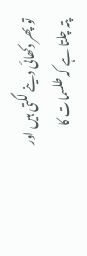تو پھر دکھائی دینے لگتی ہیں اور پتہ چلتا ہے کہ طلسمات کا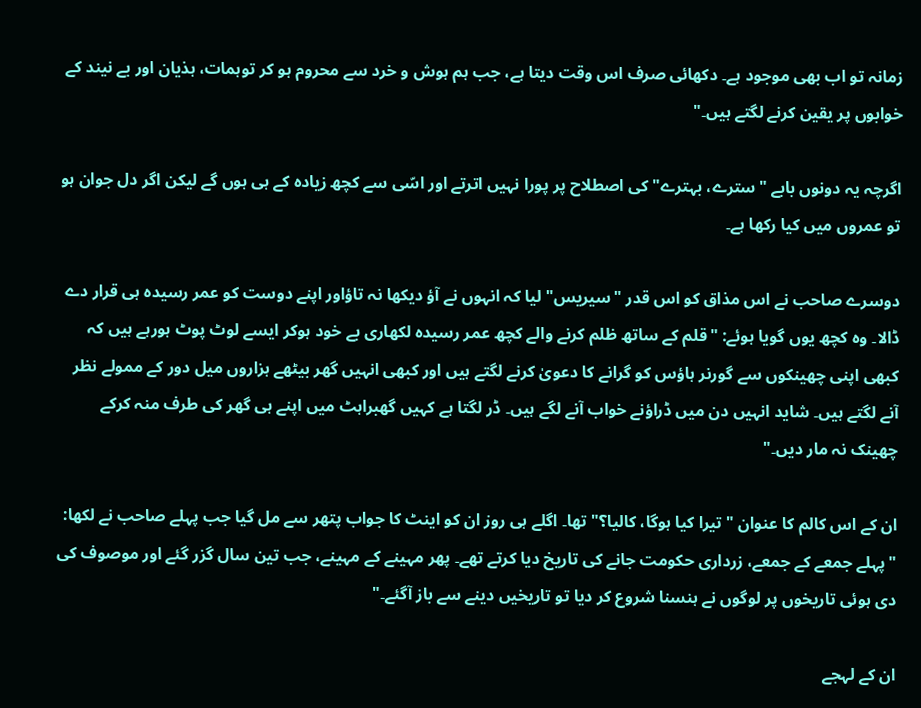زمانہ تو اب بھی موجود ہے۔ دکھائی صرف اس وقت دیتا ہے، جب ہم ہوش و خرد سے محروم ہو کر توہمات، ہذیان اور بے نیند کے خوابوں پر یقین کرنے لگتے ہیں۔"

اگرچہ یہ دونوں بابے "سترے، بہترے" کی اصطلاح پر پورا نہیں اترتے اور اسّی سے کچھ زیادہ کے ہی ہوں گے لیکن اگر دل جوان ہو تو عمروں میں کیا رکھا ہے۔

دوسرے صاحب نے اس مذاق کو اس قدر "سیریس" لیا کہ انہوں نے آؤ دیکھا نہ تاؤاور اپنے دوست کو عمر رسیدہ ہی قرار دے ڈالا۔ وہ کچھ یوں گویا ہوئے: "قلم کے ساتھ ظلم کرنے والے کچھ عمر رسیدہ لکھاری بے خود ہوکر ایسے لوٹ پوٹ ہورہے ہیں کہ کبھی اپنی چھینکوں سے گورنر ہاؤس کو گرانے کا دعویٰ کرنے لگتے ہیں اور کبھی انہیں گھر بیٹھے ہزاروں میل دور کے ممولے نظر آنے لگتے ہیں۔ شاید انہیں دن میں ڈراؤنے خواب آنے لگے ہیں۔ ڈر لگتا ہے کہیں گھبراہٹ میں اپنے ہی گھر کی طرف منہ کرکے چھینک نہ مار دیں۔"

ان کے اس کالم کا عنوان "تیرا کیا ہوگا، کالیا؟" تھا۔ اگلے ہی روز ان کو اینٹ کا جواب پتھر سے مل گیا جب پہلے صاحب نے لکھا: "پہلے جمعے کے جمعے، زرداری حکومت جانے کی تاریخ دیا کرتے تھے۔ پھر مہینے کے مہینے، جب تین سال گزر گئے اور موصوف کی دی ہوئی تاریخوں پر لوگوں نے ہنسنا شروع کر دیا تو تاریخیں دینے سے باز آگئے۔"

ان کے لہجے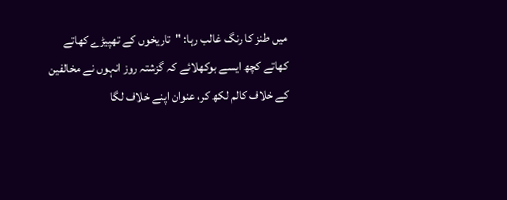میں طنز کا رنگ غالب رہا: "تاریخوں کے تھپیڑے کھاتے کھاتے کچھ ایسے بوکھلائے کہ گزشتہ روز انہوں نے مخالفین کے خلاف کالم لکھ کر، عنوان اپنے خلاف لگا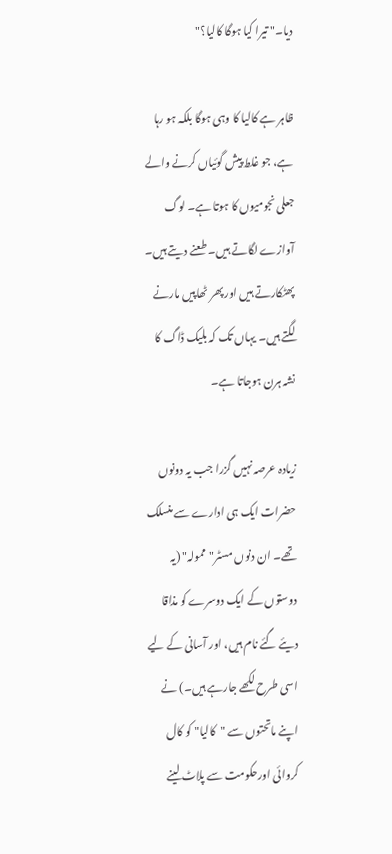دیا۔" تیرا کیا ہوگا کالیا؟"

ظاہر ہے کالیا کا وہی ہوگا بلکہ ہو رہا ہے، جو غلط پیش گوئیاں کرنے والے جعلی نجومیوں کا ہوتا ہے۔ لوگ آوازے لگاتے ہیں۔ طعنے دیتے ہیں۔ پھٹکارتے ہیں اور پھر ٹھاپیں مارنے لگتے ہیں۔ یہاں تک کہ بلیک ڈاگ کا نشہ ہرن ہوجاتا ہے۔

زیادہ عرصہ نہیں گزرا جب یہ دونوں حضرات ایک ہی ادارے سے منسلک تھے۔ ان دنوں مسٹر"ممولہ" (یہ دوستوں کے ایک دوسرے کو مذاقا دیئے گئے نام ہیں، اور آسانی کے لیے اسی طرح لکھے جارہے ہیں۔) نے اپنے ماتحتوں سے "کالیا" کو کال کروائی اورحکومت سے پلاٹ لینے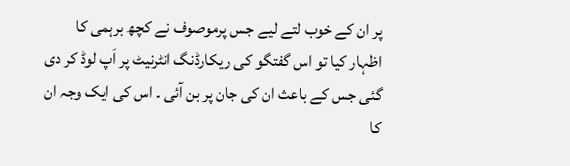پر ان کے خوب لتے لیے جس پرموصوف نے کچھ برہمی کا اظہار کیا تو اس گفتگو کی ریکارڈنگ انٹرنیٹ پر اَپ لوڈ کر دی گئی جس کے باعث ان کی جان پر بن آئی ۔ اس کی ایک وجہ ان کا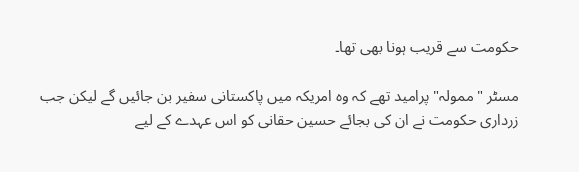حکومت سے قریب ہونا بھی تھا۔

مسٹر "ممولہ" پرامید تھے کہ وہ امریکہ میں پاکستانی سفیر بن جائیں گے لیکن جب زرداری حکومت نے ان کی بجائے حسین حقانی کو اس عہدے کے لیے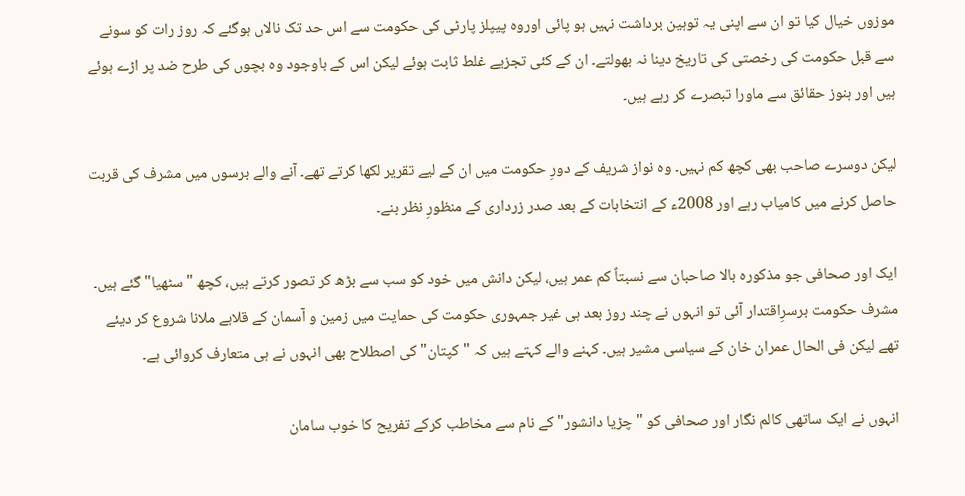موزوں خیال کیا تو ان سے اپنی یہ توہین برداشت نہیں ہو پائی اوروہ پیپلز پارٹی کی حکومت سے اس حد تک نالاں ہوگئے کہ روز رات کو سونے سے قبل حکومت کی رخصتی کی تاریخ دینا نہ بھولتے۔ ان کے کئی تجزیے غلط ثابت ہوئے لیکن اس کے باوجود وہ بچوں کی طرح ضد پر اڑے ہوئے ہیں اور ہنوز حقائق سے ماورا تبصرے کر رہے ہیں۔

لیکن دوسرے صاحب بھی کچھ کم نہیں۔ وہ نواز شریف کے دورِ حکومت میں ان کے لیے تقریر لکھا کرتے تھے۔ آنے والے برسوں میں مشرف کی قربت حاصل کرنے میں کامیاب رہے اور 2008ء کے انتخابات کے بعد صدر زرداری کے منظورِ نظر بنے۔

ایک اور صحافی جو مذکورہ بالا صاحبان سے نسبتاً کم عمر ہیں، لیکن دانش میں خود کو سب سے بڑھ کر تصور کرتے ہیں، کچھ "سٹھیا" گئے ہیں۔ مشرف حکومت برسرِاقتدار آئی تو انہوں نے چند روز بعد ہی غیر جمہوری حکومت کی حمایت میں زمین و آسمان کے قلابے ملانا شروع کر دیئے تھے لیکن فی الحال عمران خان کے سیاسی مشیر ہیں۔ کہنے والے کہتے ہیں کہ "کپتان" کی اصطلاح بھی انہوں نے ہی متعارف کروائی ہے۔

انہوں نے ایک ساتھی کالم نگار اور صحافی کو "چڑیا دانشور" کے نام سے مخاطب کرکے تفریح کا خوب سامان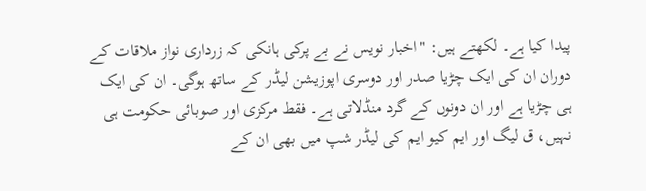پیدا کیا ہے۔ لکھتے ہیں: "اخبار نویس نے بے پرکی ہانکی کہ زرداری نواز ملاقات کے دوران ان کی ایک چڑیا صدر اور دوسری اپوزیشن لیڈر کے ساتھ ہوگی۔ ان کی ایک ہی چڑیا ہے اور ان دونوں کے گرد منڈلاتی ہے۔ فقط مرکزی اور صوبائی حکومت ہی نہیں، ق لیگ اور ایم کیو ایم کی لیڈر شپ میں بھی ان کے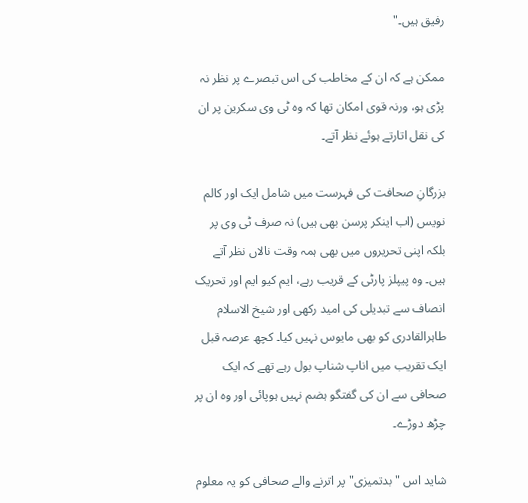رفیق ہیں۔"

ممکن ہے کہ ان کے مخاطب کی اس تبصرے پر نظر نہ پڑی ہو، ورنہ قوی امکان تھا کہ وہ ٹی وی سکرین پر ان کی نقل اتارتے ہوئے نظر آتے۔

بزرگانِ صحافت کی فہرست میں شامل ایک اور کالم نویس (اب اینکر پرسن بھی ہیں) نہ صرف ٹی وی پر بلکہ اپنی تحریروں میں بھی ہمہ وقت نالاں نظر آتے ہیں۔ وہ پیپلز پارٹی کے قریب رہے، ایم کیو ایم اور تحریک انصاف سے تبدیلی کی امید رکھی اور شیخ الاسلام طاہرالقادری کو بھی مایوس نہیں کیا۔ کچھ عرصہ قبل ایک تقریب میں اناپ شناپ بول رہے تھے کہ ایک صحافی سے ان کی گفتگو ہضم نہیں ہوپائی اور وہ ان پر چڑھ دوڑے۔

شاید اس "بدتمیزی" پر اترنے والے صحافی کو یہ معلوم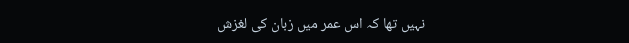نہیں تھا کہ اس عمر میں زبان کی لغزش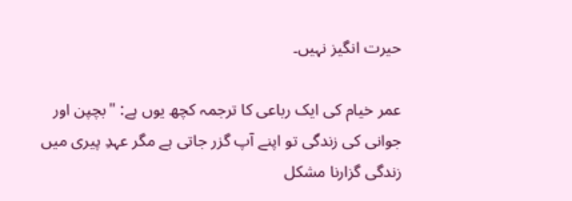حیرت انگیز نہیں۔

عمر خیام کی ایک رباعی کا ترجمہ کچھ یوں ہے: "بچپن اور جوانی کی زندگی تو اپنے آپ گزر جاتی ہے مگر عہدِ پیری میں زندگی گزارنا مشکل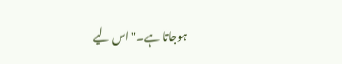ہوجاتا ہے۔" اس لیے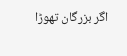اگر بزرگان تھوڑا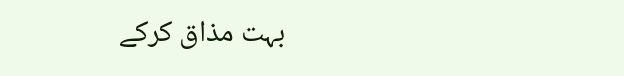بہت مذاق کرکے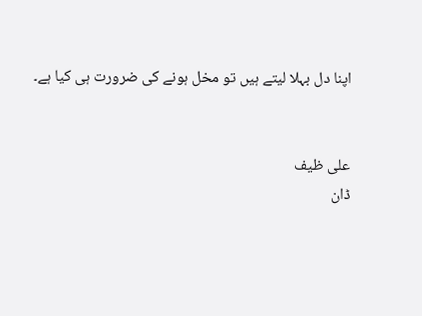اپنا دل بہلا لیتے ہیں تو مخل ہونے کی ضرورت ہی کیا ہے۔


علی ظیف
ڈان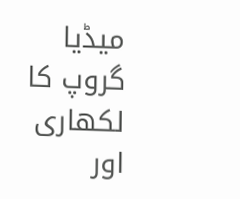میڈیا گروپ کا لکھاری اور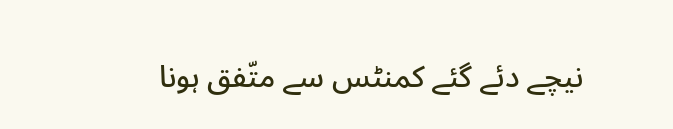نیچے دئے گئے کمنٹس سے متّفق ہونا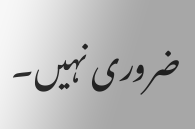ضروری نہیں۔